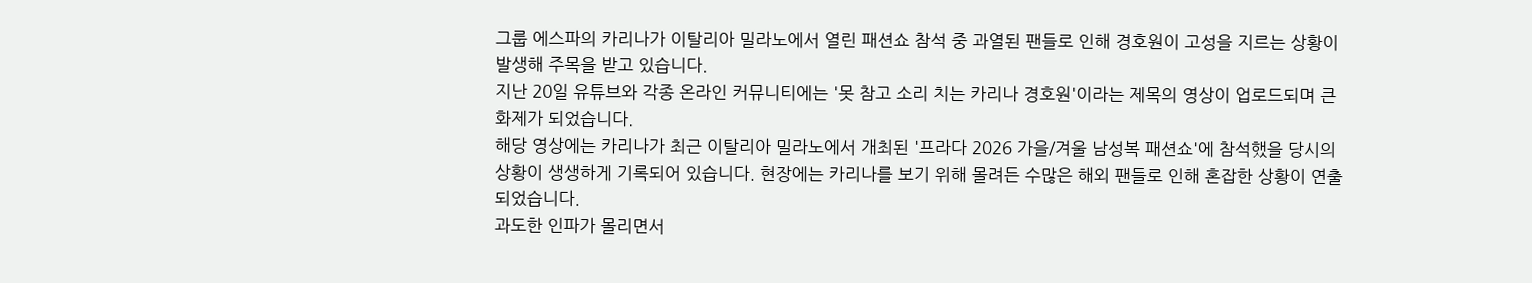그룹 에스파의 카리나가 이탈리아 밀라노에서 열린 패션쇼 참석 중 과열된 팬들로 인해 경호원이 고성을 지르는 상황이 발생해 주목을 받고 있습니다.
지난 20일 유튜브와 각종 온라인 커뮤니티에는 '못 참고 소리 치는 카리나 경호원'이라는 제목의 영상이 업로드되며 큰 화제가 되었습니다.
해당 영상에는 카리나가 최근 이탈리아 밀라노에서 개최된 '프라다 2026 가을/겨울 남성복 패션쇼'에 참석했을 당시의 상황이 생생하게 기록되어 있습니다. 현장에는 카리나를 보기 위해 몰려든 수많은 해외 팬들로 인해 혼잡한 상황이 연출되었습니다.
과도한 인파가 몰리면서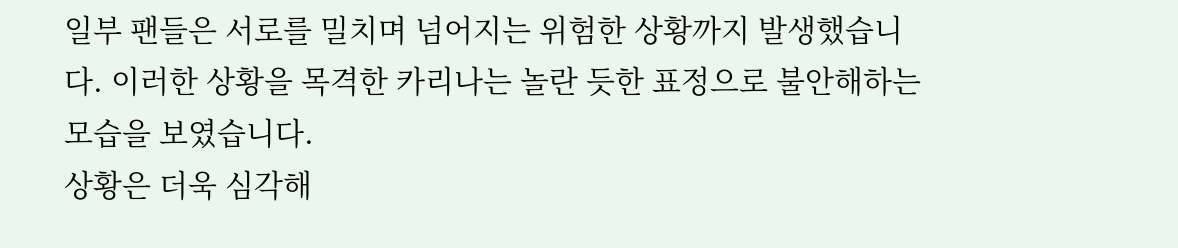일부 팬들은 서로를 밀치며 넘어지는 위험한 상황까지 발생했습니다. 이러한 상황을 목격한 카리나는 놀란 듯한 표정으로 불안해하는 모습을 보였습니다.
상황은 더욱 심각해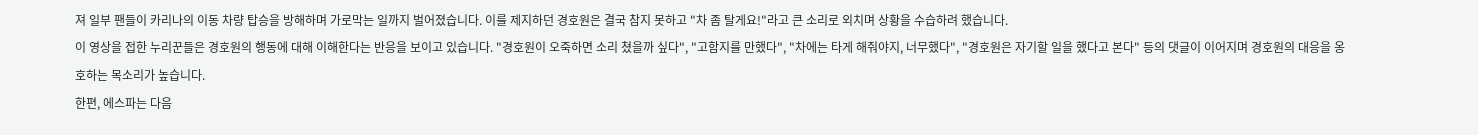져 일부 팬들이 카리나의 이동 차량 탑승을 방해하며 가로막는 일까지 벌어졌습니다. 이를 제지하던 경호원은 결국 참지 못하고 "차 좀 탈게요!"라고 큰 소리로 외치며 상황을 수습하려 했습니다.
이 영상을 접한 누리꾼들은 경호원의 행동에 대해 이해한다는 반응을 보이고 있습니다. "경호원이 오죽하면 소리 쳤을까 싶다", "고함지를 만했다", "차에는 타게 해줘야지, 너무했다", "경호원은 자기할 일을 했다고 본다" 등의 댓글이 이어지며 경호원의 대응을 옹호하는 목소리가 높습니다.
한편, 에스파는 다음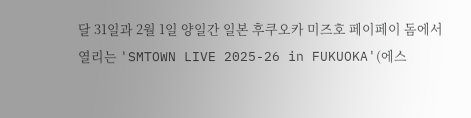달 31일과 2월 1일 양일간 일본 후쿠오카 미즈호 페이페이 돔에서 열리는 'SMTOWN LIVE 2025-26 in FUKUOKA'(에스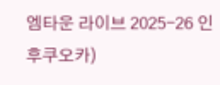엠타운 라이브 2025-26 인 후쿠오카)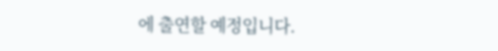에 출연할 예정입니다.